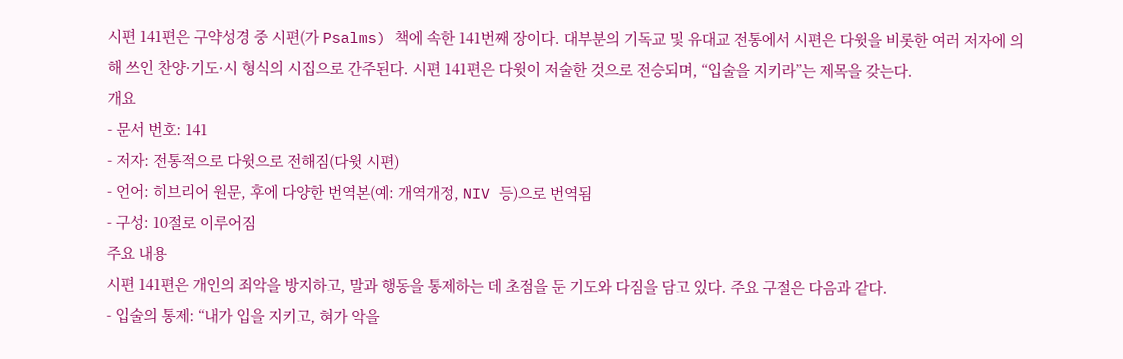시편 141편은 구약성경 중 시편(가 Psalms) 책에 속한 141번째 장이다. 대부분의 기독교 및 유대교 전통에서 시편은 다윗을 비롯한 여러 저자에 의해 쓰인 찬양·기도·시 형식의 시집으로 간주된다. 시편 141편은 다윗이 저술한 것으로 전승되며, “입술을 지키라”는 제목을 갖는다.
개요
- 문서 번호: 141
- 저자: 전통적으로 다윗으로 전해짐(다윗 시편)
- 언어: 히브리어 원문, 후에 다양한 번역본(예: 개역개정, NIV 등)으로 번역됨
- 구성: 10절로 이루어짐
주요 내용
시편 141편은 개인의 죄악을 방지하고, 말과 행동을 통제하는 데 초점을 둔 기도와 다짐을 담고 있다. 주요 구절은 다음과 같다.
- 입술의 통제: “내가 입을 지키고, 혀가 악을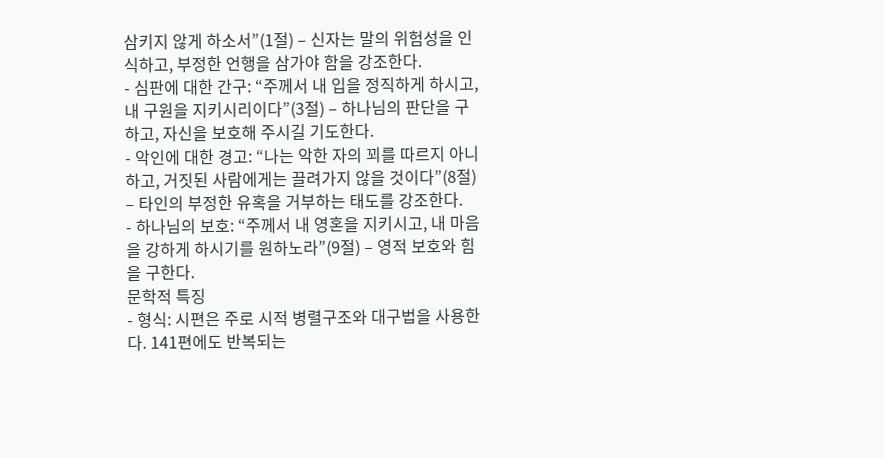삼키지 않게 하소서”(1절) – 신자는 말의 위험성을 인식하고, 부정한 언행을 삼가야 함을 강조한다.
- 심판에 대한 간구: “주께서 내 입을 정직하게 하시고, 내 구원을 지키시리이다”(3절) – 하나님의 판단을 구하고, 자신을 보호해 주시길 기도한다.
- 악인에 대한 경고: “나는 악한 자의 꾀를 따르지 아니하고, 거짓된 사람에게는 끌려가지 않을 것이다”(8절) – 타인의 부정한 유혹을 거부하는 태도를 강조한다.
- 하나님의 보호: “주께서 내 영혼을 지키시고, 내 마음을 강하게 하시기를 원하노라”(9절) – 영적 보호와 힘을 구한다.
문학적 특징
- 형식: 시편은 주로 시적 병렬구조와 대구법을 사용한다. 141편에도 반복되는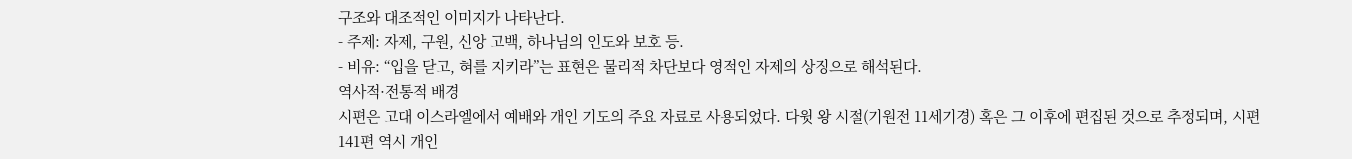구조와 대조적인 이미지가 나타난다.
- 주제: 자제, 구원, 신앙 고백, 하나님의 인도와 보호 등.
- 비유: “입을 닫고, 혀를 지키라”는 표현은 물리적 차단보다 영적인 자제의 상징으로 해석된다.
역사적·전통적 배경
시편은 고대 이스라엘에서 예배와 개인 기도의 주요 자료로 사용되었다. 다윗 왕 시절(기원전 11세기경) 혹은 그 이후에 편집된 것으로 추정되며, 시편 141편 역시 개인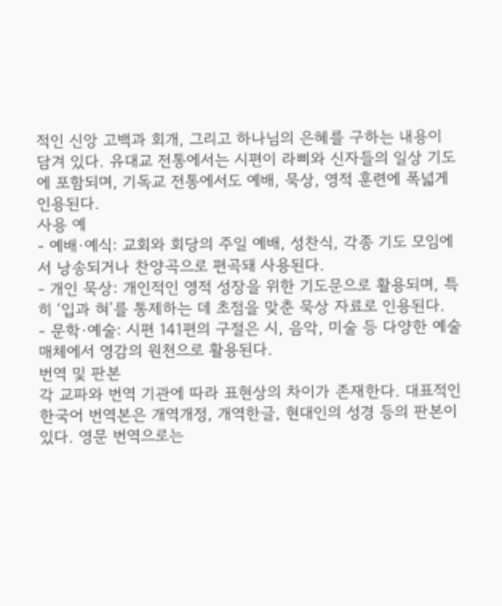적인 신앙 고백과 회개, 그리고 하나님의 은혜를 구하는 내용이 담겨 있다. 유대교 전통에서는 시편이 라삐와 신자들의 일상 기도에 포함되며, 기독교 전통에서도 예배, 묵상, 영적 훈련에 폭넓게 인용된다.
사용 예
- 예배·예식: 교회와 회당의 주일 예배, 성찬식, 각종 기도 모임에서 낭송되거나 찬양곡으로 편곡돼 사용된다.
- 개인 묵상: 개인적인 영적 성장을 위한 기도문으로 활용되며, 특히 ‘입과 혀’를 통제하는 데 초점을 맞춘 묵상 자료로 인용된다.
- 문학·예술: 시편 141편의 구절은 시, 음악, 미술 등 다양한 예술 매체에서 영감의 원천으로 활용된다.
번역 및 판본
각 교파와 번역 기관에 따라 표현상의 차이가 존재한다. 대표적인 한국어 번역본은 개역개정, 개역한글, 현대인의 성경 등의 판본이 있다. 영문 번역으로는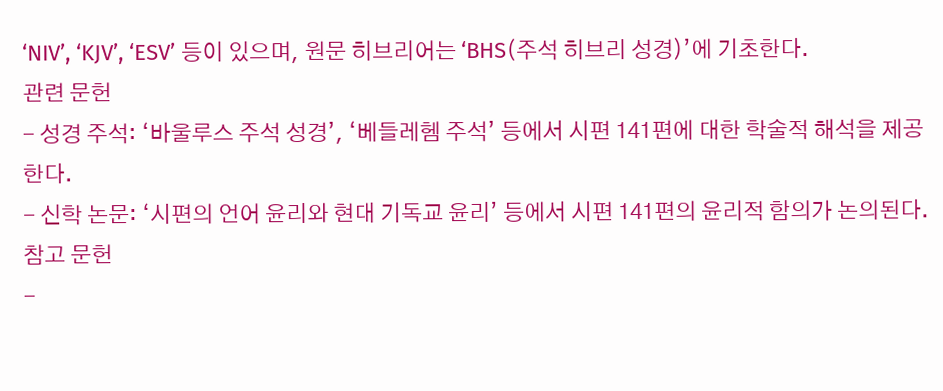‘NIV’, ‘KJV’, ‘ESV’ 등이 있으며, 원문 히브리어는 ‘BHS(주석 히브리 성경)’에 기초한다.
관련 문헌
- 성경 주석: ‘바울루스 주석 성경’, ‘베들레헴 주석’ 등에서 시편 141편에 대한 학술적 해석을 제공한다.
- 신학 논문: ‘시편의 언어 윤리와 현대 기독교 윤리’ 등에서 시편 141편의 윤리적 함의가 논의된다.
참고 문헌
-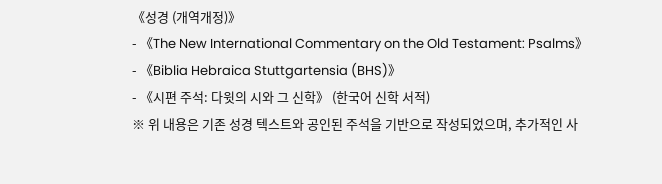《성경 (개역개정)》
- 《The New International Commentary on the Old Testament: Psalms》
- 《Biblia Hebraica Stuttgartensia (BHS)》
- 《시편 주석: 다윗의 시와 그 신학》 (한국어 신학 서적)
※ 위 내용은 기존 성경 텍스트와 공인된 주석을 기반으로 작성되었으며, 추가적인 사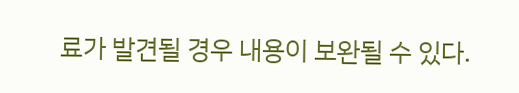료가 발견될 경우 내용이 보완될 수 있다.